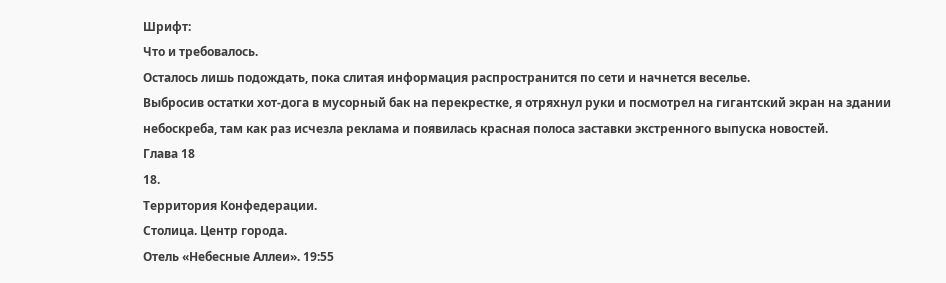Шрифт:
Что и требовалось.
Осталось лишь подождать, пока слитая информация распространится по сети и начнется веселье.
Выбросив остатки хот-дога в мусорный бак на перекрестке, я отряхнул руки и посмотрел на гигантский экран на здании небоскреба, там как раз исчезла реклама и появилась красная полоса заставки экстренного выпуска новостей.
Глава 18
18.
Территория Конфедерации.
Столица. Центр города.
Отель «Небесные Аллеи». 19:55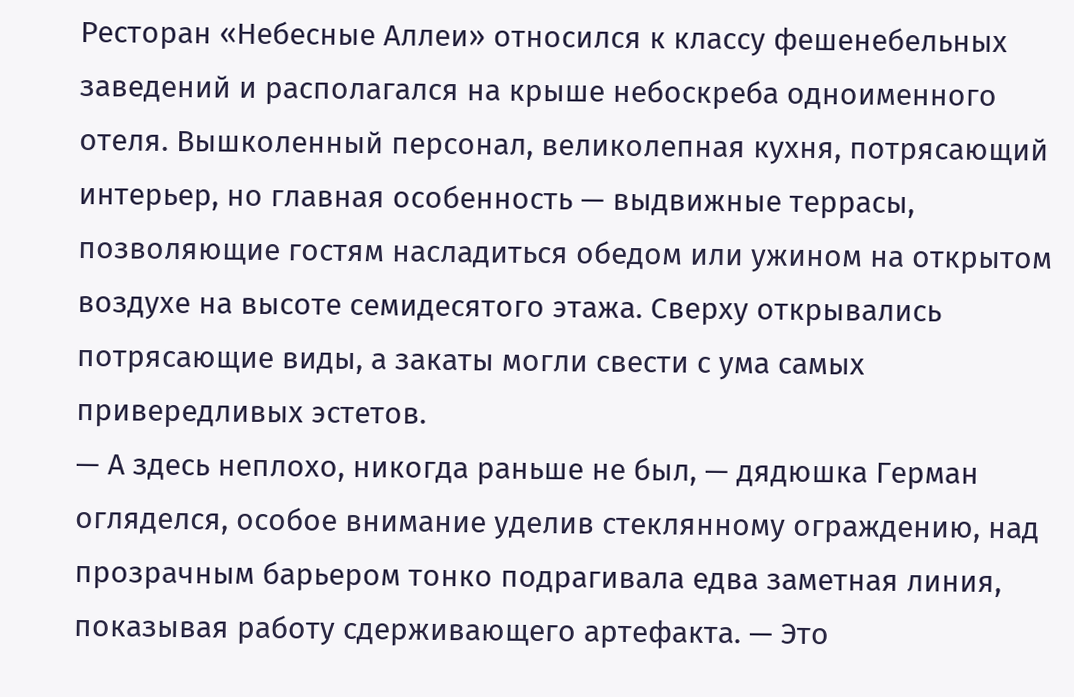Ресторан «Небесные Аллеи» относился к классу фешенебельных заведений и располагался на крыше небоскреба одноименного отеля. Вышколенный персонал, великолепная кухня, потрясающий интерьер, но главная особенность — выдвижные террасы, позволяющие гостям насладиться обедом или ужином на открытом воздухе на высоте семидесятого этажа. Сверху открывались потрясающие виды, а закаты могли свести с ума самых привередливых эстетов.
— А здесь неплохо, никогда раньше не был, — дядюшка Герман огляделся, особое внимание уделив стеклянному ограждению, над прозрачным барьером тонко подрагивала едва заметная линия, показывая работу сдерживающего артефакта. — Это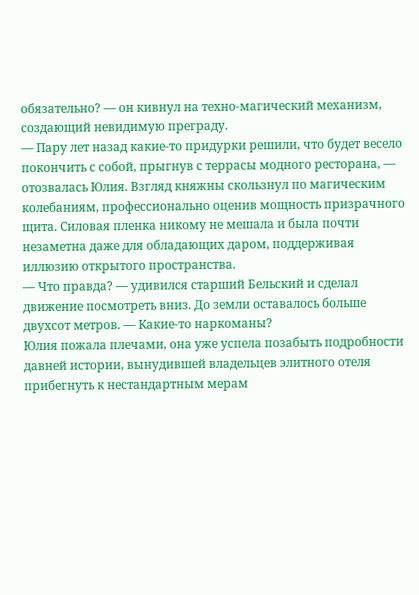обязательно? — он кивнул на техно-магический механизм, создающий невидимую преграду.
— Пару лет назад какие-то придурки решили, что будет весело покончить с собой, прыгнув с террасы модного ресторана, — отозвалась Юлия. Взгляд княжны скользнул по магическим колебаниям, профессионально оценив мощность призрачного щита. Силовая пленка никому не мешала и была почти незаметна даже для обладающих даром, поддерживая иллюзию открытого пространства.
— Что правда? — удивился старший Бельский и сделал движение посмотреть вниз. До земли оставалось больше двухсот метров. — Какие-то наркоманы?
Юлия пожала плечами, она уже успела позабыть подробности давней истории, вынудившей владельцев элитного отеля прибегнуть к нестандартным мерам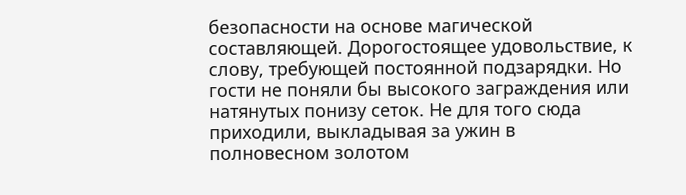безопасности на основе магической составляющей. Дорогостоящее удовольствие, к слову, требующей постоянной подзарядки. Но гости не поняли бы высокого заграждения или натянутых понизу сеток. Не для того сюда приходили, выкладывая за ужин в полновесном золотом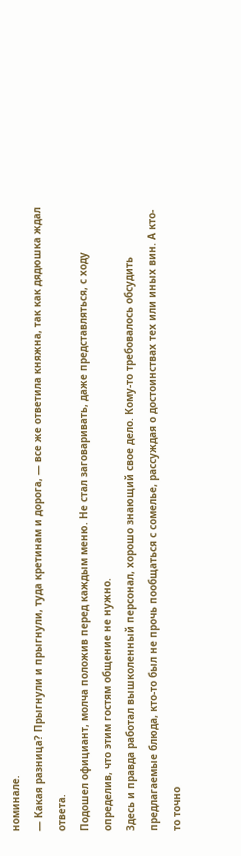номинале.
— Какая разница? Прыгнули и прыгнули, туда кретинам и дорога, — все же ответила княжна, так как дядюшка ждал ответа.
Подошел официант, молча положив перед каждым меню. Не стал заговаривать, даже представляться, с ходу определив, что этим гостям общение не нужно.
Здесь и правда работал вышколенный персонал, хорошо знающий свое дело. Кому-то требовалось обсудить предлагаемые блюда, кто-то был не прочь пообщаться с сомелье, рассуждая о достоинствах тех или иных вин. А кто-то точно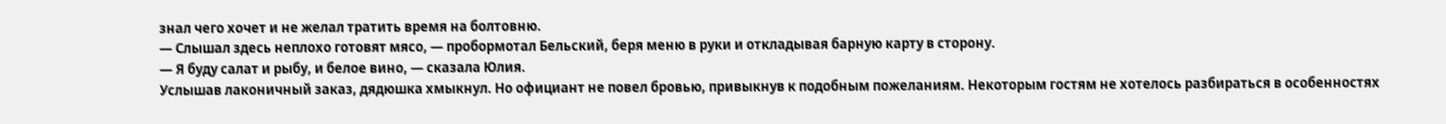знал чего хочет и не желал тратить время на болтовню.
— Слышал здесь неплохо готовят мясо, — пробормотал Бельский, беря меню в руки и откладывая барную карту в сторону.
— Я буду салат и рыбу, и белое вино, — сказала Юлия.
Услышав лаконичный заказ, дядюшка хмыкнул. Но официант не повел бровью, привыкнув к подобным пожеланиям. Некоторым гостям не хотелось разбираться в особенностях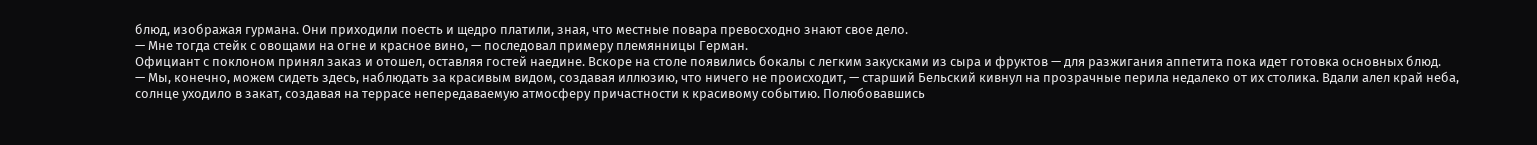блюд, изображая гурмана. Они приходили поесть и щедро платили, зная, что местные повара превосходно знают свое дело.
— Мне тогда стейк с овощами на огне и красное вино, — последовал примеру племянницы Герман.
Официант с поклоном принял заказ и отошел, оставляя гостей наедине. Вскоре на столе появились бокалы с легким закусками из сыра и фруктов — для разжигания аппетита пока идет готовка основных блюд.
— Мы, конечно, можем сидеть здесь, наблюдать за красивым видом, создавая иллюзию, что ничего не происходит, — старший Бельский кивнул на прозрачные перила недалеко от их столика. Вдали алел край неба, солнце уходило в закат, создавая на террасе непередаваемую атмосферу причастности к красивому событию. Полюбовавшись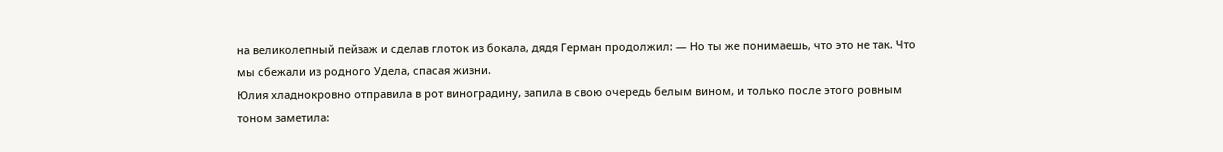на великолепный пейзаж и сделав глоток из бокала, дядя Герман продолжил: — Но ты же понимаешь, что это не так. Что мы сбежали из родного Удела, спасая жизни.
Юлия хладнокровно отправила в рот виноградину, запила в свою очередь белым вином, и только после этого ровным тоном заметила: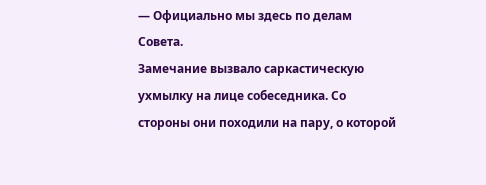— Официально мы здесь по делам Совета.
Замечание вызвало саркастическую ухмылку на лице собеседника. Со стороны они походили на пару, о которой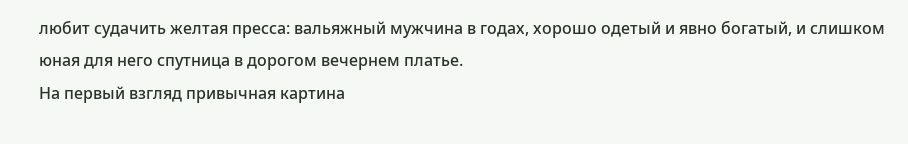любит судачить желтая пресса: вальяжный мужчина в годах, хорошо одетый и явно богатый, и слишком юная для него спутница в дорогом вечернем платье.
На первый взгляд привычная картина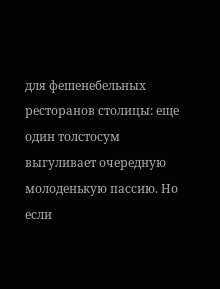для фешенебельных ресторанов столицы: еще один толстосум выгуливает очередную молоденькую пассию. Но если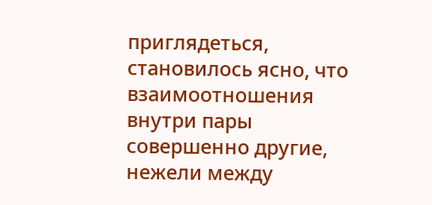приглядеться, становилось ясно, что взаимоотношения внутри пары совершенно другие, нежели между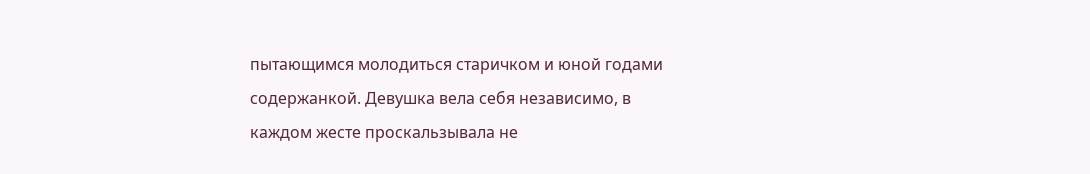пытающимся молодиться старичком и юной годами содержанкой. Девушка вела себя независимо, в каждом жесте проскальзывала не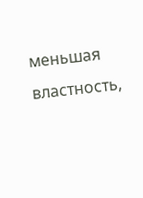меньшая властность,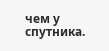чем у спутника.